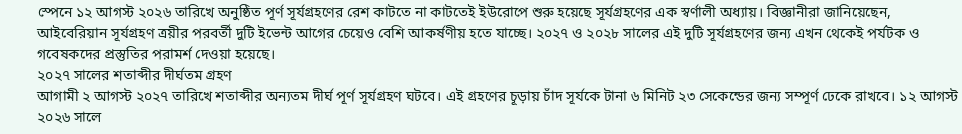স্পেনে ১২ আগস্ট ২০২৬ তারিখে অনুষ্ঠিত পূর্ণ সূর্যগ্রহণের রেশ কাটতে না কাটতেই ইউরোপে শুরু হয়েছে সূর্যগ্রহণের এক স্বর্ণালী অধ্যায়। বিজ্ঞানীরা জানিয়েছেন, আইবেরিয়ান সূর্যগ্রহণ ত্রয়ীর পরবর্তী দুটি ইভেন্ট আগের চেয়েও বেশি আকর্ষণীয় হতে যাচ্ছে। ২০২৭ ও ২০২৮ সালের এই দুটি সূর্যগ্রহণের জন্য এখন থেকেই পর্যটক ও গবেষকদের প্রস্তুতির পরামর্শ দেওয়া হয়েছে।
২০২৭ সালের শতাব্দীর দীর্ঘতম গ্রহণ
আগামী ২ আগস্ট ২০২৭ তারিখে শতাব্দীর অন্যতম দীর্ঘ পূর্ণ সূর্যগ্রহণ ঘটবে। এই গ্রহণের চূড়ায় চাঁদ সূর্যকে টানা ৬ মিনিট ২৩ সেকেন্ডের জন্য সম্পূর্ণ ঢেকে রাখবে। ১২ আগস্ট ২০২৬ সালে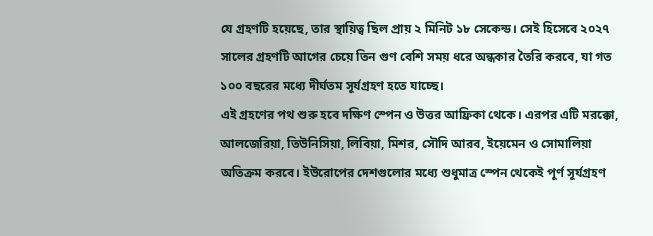যে গ্রহণটি হয়েছে, তার স্থায়িত্ব ছিল প্রায় ২ মিনিট ১৮ সেকেন্ড। সেই হিসেবে ২০২৭ সালের গ্রহণটি আগের চেয়ে তিন গুণ বেশি সময় ধরে অন্ধকার তৈরি করবে, যা গত ১০০ বছরের মধ্যে দীর্ঘতম সূর্যগ্রহণ হতে যাচ্ছে।
এই গ্রহণের পথ শুরু হবে দক্ষিণ স্পেন ও উত্তর আফ্রিকা থেকে। এরপর এটি মরক্কো, আলজেরিয়া, তিউনিসিয়া, লিবিয়া, মিশর, সৌদি আরব, ইয়েমেন ও সোমালিয়া অতিক্রম করবে। ইউরোপের দেশগুলোর মধ্যে শুধুমাত্র স্পেন থেকেই পূর্ণ সূর্যগ্রহণ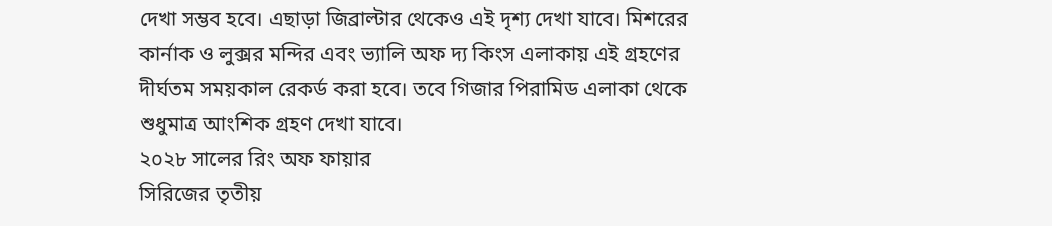দেখা সম্ভব হবে। এছাড়া জিব্রাল্টার থেকেও এই দৃশ্য দেখা যাবে। মিশরের কার্নাক ও লুক্সর মন্দির এবং ভ্যালি অফ দ্য কিংস এলাকায় এই গ্রহণের দীর্ঘতম সময়কাল রেকর্ড করা হবে। তবে গিজার পিরামিড এলাকা থেকে শুধুমাত্র আংশিক গ্রহণ দেখা যাবে।
২০২৮ সালের রিং অফ ফায়ার
সিরিজের তৃতীয়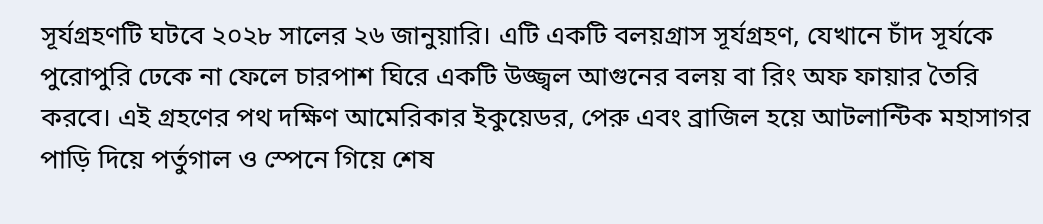সূর্যগ্রহণটি ঘটবে ২০২৮ সালের ২৬ জানুয়ারি। এটি একটি বলয়গ্রাস সূর্যগ্রহণ, যেখানে চাঁদ সূর্যকে পুরোপুরি ঢেকে না ফেলে চারপাশ ঘিরে একটি উজ্জ্বল আগুনের বলয় বা রিং অফ ফায়ার তৈরি করবে। এই গ্রহণের পথ দক্ষিণ আমেরিকার ইকুয়েডর, পেরু এবং ব্রাজিল হয়ে আটলান্টিক মহাসাগর পাড়ি দিয়ে পর্তুগাল ও স্পেনে গিয়ে শেষ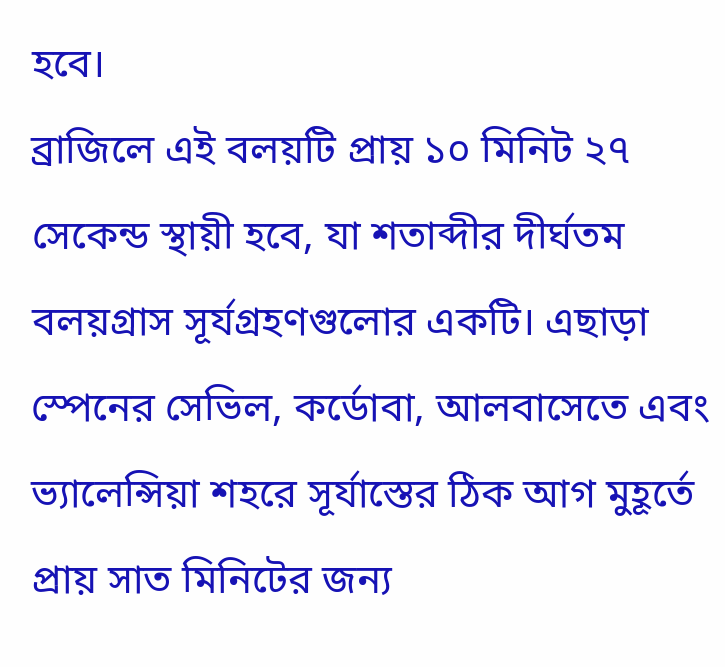হবে।
ব্রাজিলে এই বলয়টি প্রায় ১০ মিনিট ২৭ সেকেন্ড স্থায়ী হবে, যা শতাব্দীর দীর্ঘতম বলয়গ্রাস সূর্যগ্রহণগুলোর একটি। এছাড়া স্পেনের সেভিল, কর্ডোবা, আলবাসেতে এবং ভ্যালেন্সিয়া শহরে সূর্যাস্তের ঠিক আগ মুহূর্তে প্রায় সাত মিনিটের জন্য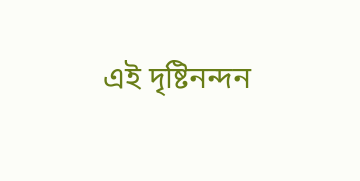এই দৃষ্টিনন্দন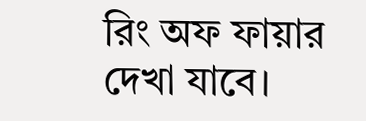রিং অফ ফায়ার দেখা যাবে।